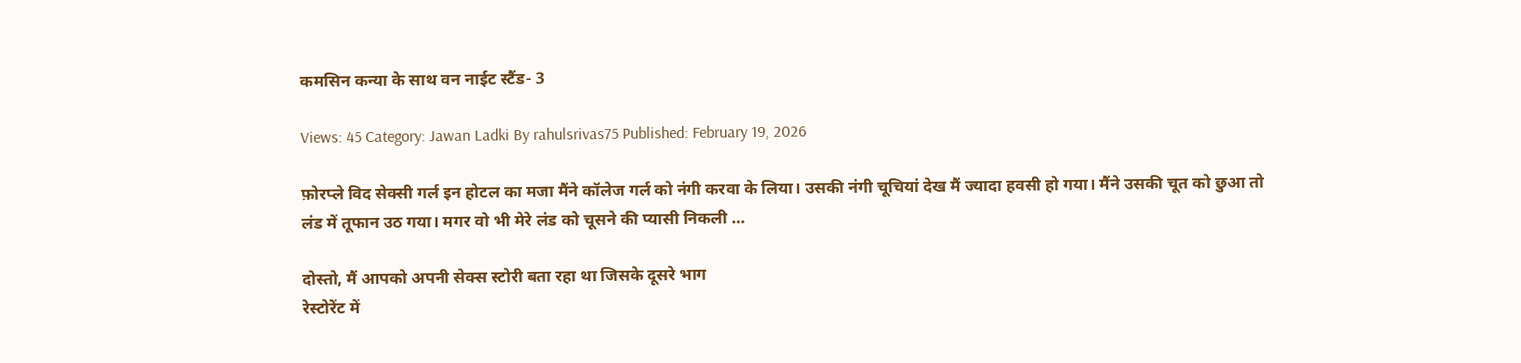कमसिन कन्या के साथ वन नाईट स्टैंड- 3

Views: 45 Category: Jawan Ladki By rahulsrivas75 Published: February 19, 2026

फ़ोरप्ले विद सेक्सी गर्ल इन होटल का मजा मैंने कॉलेज गर्ल को नंगी करवा के लिया। उसकी नंगी चूचियां देख मैं ज्यादा हवसी हो गया। मैंने उसकी चूत को छुआ तो लंड में तूफान उठ गया। मगर वो भी मेरे लंड को चूसने की प्यासी निकली …

दोस्तो, मैं आपको अपनी सेक्स स्टोरी बता रहा था जिसके दूसरे भाग
रेस्टोरेंट में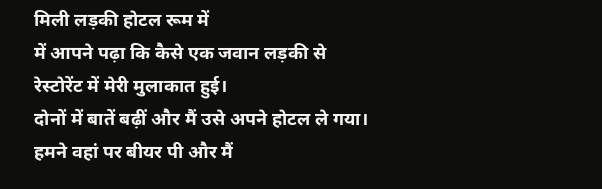मिली लड़की होटल रूम में
में आपने पढ़ा कि कैसे एक जवान लड़की से रेस्टोरेंट में मेरी मुलाकात हुई।
दोनों में बातें बढ़ीं और मैं उसे अपने होटल ले गया।
हमने वहां पर बीयर पी और मैं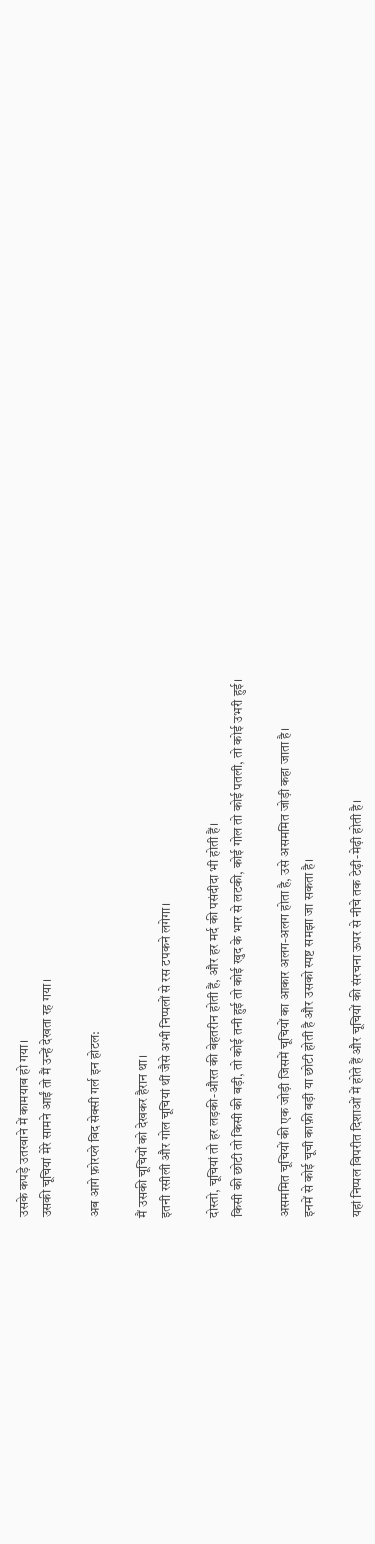उसके कपड़े उतरवाने में कामयाब हो गया।
उसकी चूचियां मेरे सामने आईं तो मैं उन्हें देखता रह गया।

अब आगे फ़ोरप्ले विद सेक्सी गर्ल इन होटल:

मैं उसकी चूचियों को देखकर हैरान था।
इतनी रसीली और गोल चूचियां थीं जैसे अभी निप्पलों से रस टपकने लगेगा।

दोस्तो, चूचियां तो हर लड़की-औरत की बेहतरीन होती हैं, और हर मर्द की पसंदीदा भी होती हैं।
किसी की छोटी तो किसी की बड़ी, तो कोई तनी हुई तो कोई खुद के भार से लटकी, कोई गोल तो कोई पतली, तो कोई उभरी हुई।

असममित चूचियों की एक जोड़ी जिसमें चूचियों का आकार अलग-अलग होता है, उसे असममित जोड़ी कहा जाता है।
इनमें से कोई चूची काफ़ी बड़ी या छोटी होती है और उसको स्पष्ट समझा जा सकता है।

यहां निप्पल विपरीत दिशाओं में होते हैं और चूचियों की संरचना ऊपर से नीचे तक टेढ़ी-मेढ़ी होती है।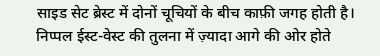साइड सेट ब्रेस्ट में दोनों चूचियों के बीच काफ़ी जगह होती है।
निप्पल ईस्ट-वेस्ट की तुलना में ज़्यादा आगे की ओर होते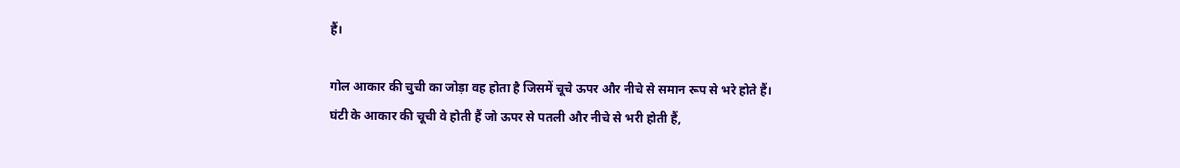हैं।

गोल आकार की चुची का जोड़ा वह होता है जिसमें चूचे ऊपर और नीचे से समान रूप से भरे होते हैं।
घंटी के आकार की चूची वे होती हैं जो ऊपर से पतली और नीचे से भरी होती हैं,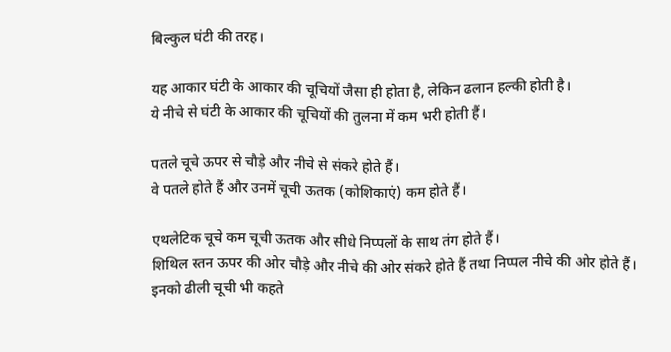बिल्कुल घंटी की तरह।

यह आकार घंटी के आकार की चूचियों जैसा ही होता है, लेकिन ढलान हल्की होती है।
ये नीचे से घंटी के आकार की चूचियों की तुलना में कम भरी होती हैं।

पतले चूचे ऊपर से चौड़े और नीचे से संकरे होते हैं।
वे पतले होते हैं और उनमें चूची ऊतक (कोशिकाएं) कम होते हैं।

एथलेटिक चूचे कम चूची ऊतक और सीधे निप्पलों के साथ तंग होते हैं।
शिथिल स्तन ऊपर की ओर चौड़े और नीचे की ओर संकरे होते हैं तथा निप्पल नीचे की ओर होते हैं।
इनको ढीली चूची भी कहते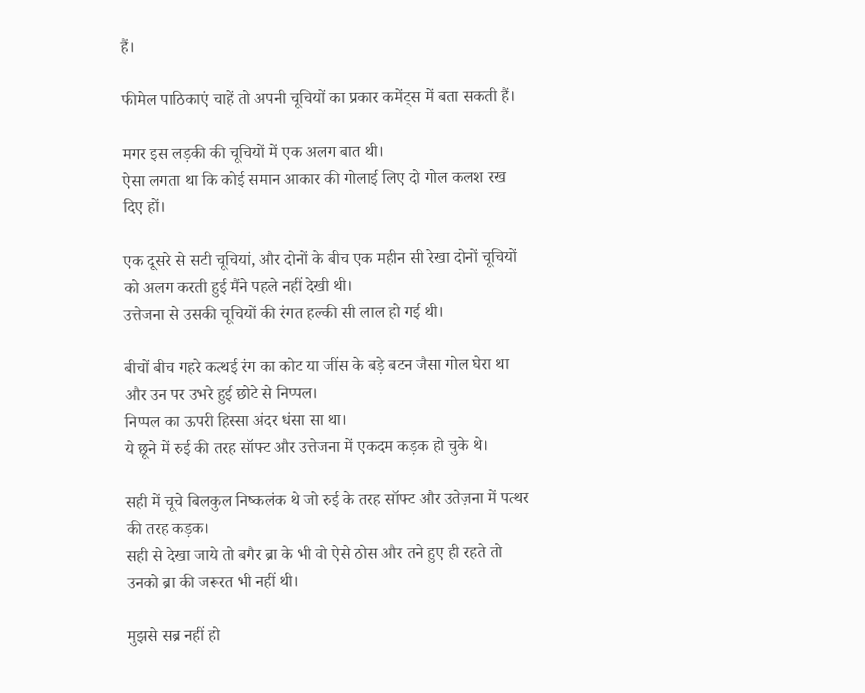हैं।

फीमेल पाठिकाएं चाहें तो अपनी चूचियों का प्रकार कमेंट्स में बता सकती हैं।

मगर इस लड़की की चूचियों में एक अलग बात थी।
ऐसा लगता था कि कोई समान आकार की गोलाई लिए दो गोल कलश रख दिए हों।

एक दूसरे से सटी चूचियां, और दोनों के बीच एक महीन सी रेखा दोनों चूचियों को अलग करती हुई मैंने पहले नहीं देखी थी।
उत्तेजना से उसकी चूचियों की रंगत हल्की सी लाल हो गई थी।

बीचों बीच गहरे कत्थई रंग का कोट या जींस के बड़े बटन जैसा गोल घेरा था और उन पर उभरे हुई छोटे से निप्पल।
निप्पल का ऊपरी हिस्सा अंदर धंसा सा था।
ये छूने में रुई की तरह सॉफ्ट और उत्तेजना में एकदम कड़क हो चुके थे।

सही में चूचे बिलकुल निष्कलंक थे जो रुई के तरह सॉफ्ट और उतेज़ना में पत्थर की तरह कड़क।
सही से देखा जाये तो बगैर ब्रा के भी वो ऐसे ठोस और तने हुए ही रहते तो उनको ब्रा की जरूरत भी नहीं थी।

मुझसे सब्र नहीं हो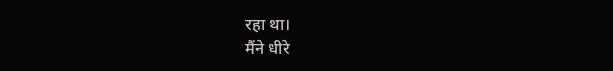रहा था।
मैंने धीरे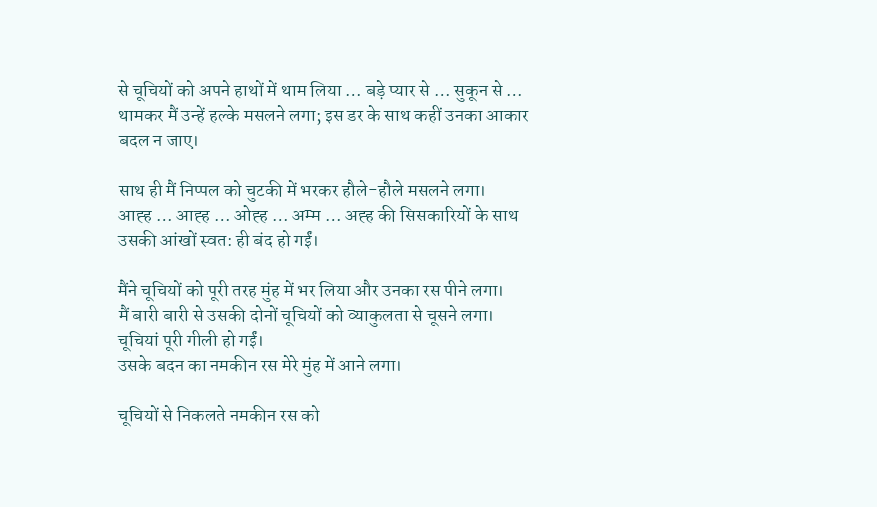से चूचियों को अपने हाथों में थाम लिया … बड़े प्यार से … सुकून से … थामकर मैं उन्हें हल्के मसलने लगा; इस डर के साथ कहीं उनका आकार बदल न जाए।

साथ ही मैं निप्पल को चुटकी में भरकर हौले-हौले मसलने लगा।
आह्ह … आह्ह … ओह्ह … अम्म … अह्ह की सिसकारियों के साथ उसकी आंखों स्वत: ही बंद हो गईं।

मैंने चूचियों को पूरी तरह मुंह में भर लिया और उनका रस पीने लगा।
मैं बारी बारी से उसकी दोनों चूचियों को व्याकुलता से चूसने लगा।
चूचियां पूरी गीली हो गईं।
उसके बदन का नमकीन रस मेरे मुंह में आने लगा।

चूचियों से निकलते नमकीन रस को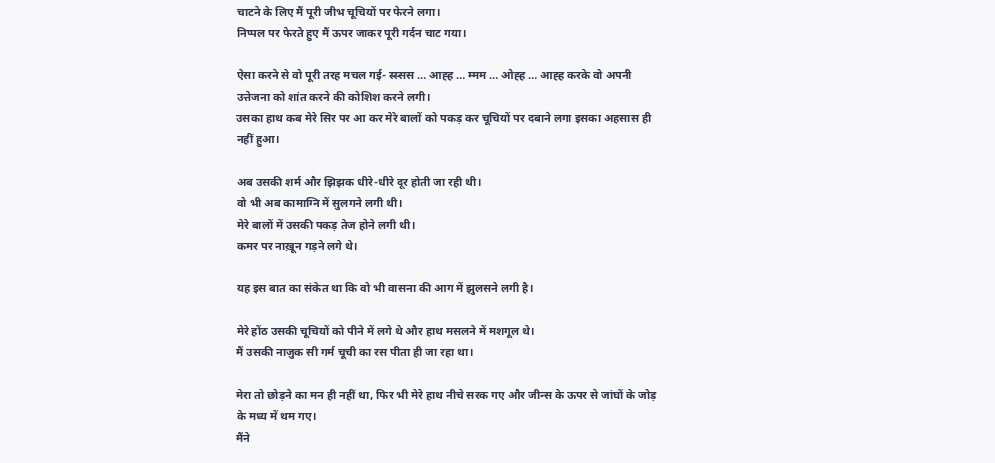चाटने के लिए मैं पूरी जीभ चूचियों पर फेरने लगा।
निप्पल पर फेरते हुए मैं ऊपर जाकर पूरी गर्दन चाट गया।

ऐसा करने से वो पूरी तरह मचल गई- स्स्सस … आह्ह … म्मम … ओह्ह … आह्ह करके वो अपनी उत्तेजना को शांत करने की कोशिश करने लगी।
उसका हाथ कब मेरे सिर पर आ कर मेरे बालों को पकड़ कर चूचियों पर दबाने लगा इसका अहसास ही नहीं हुआ।

अब उसकी शर्म और झिझक धीरे-धीरे दूर होती जा रही थी।
वो भी अब कामाग्नि में सुलगने लगी थी।
मेरे बालों में उसकी पकड़ तेज होने लगी थी।
कमर पर नाख़ून गड़ने लगे थे।

यह इस बात का संकेत था कि वो भी वासना की आग में झुलसने लगी है।

मेरे होंठ उसकी चूचियों को पीने में लगे थे और हाथ मसलने में मशगूल थे।
मैं उसकी नाज़ुक सी गर्म चूची का रस पीता ही जा रहा था।

मेरा तो छोड़ने का मन ही नहीं था, फिर भी मेरे हाथ नीचे सरक गए और जीन्स के ऊपर से जांघों के जोड़ के मध्य में थम गए।
मैंने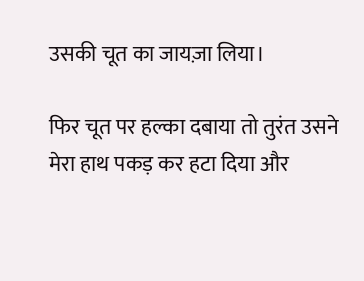उसकी चूत का जायज़ा लिया।

फिर चूत पर हल्का दबाया तो तुरंत उसने मेरा हाथ पकड़ कर हटा दिया और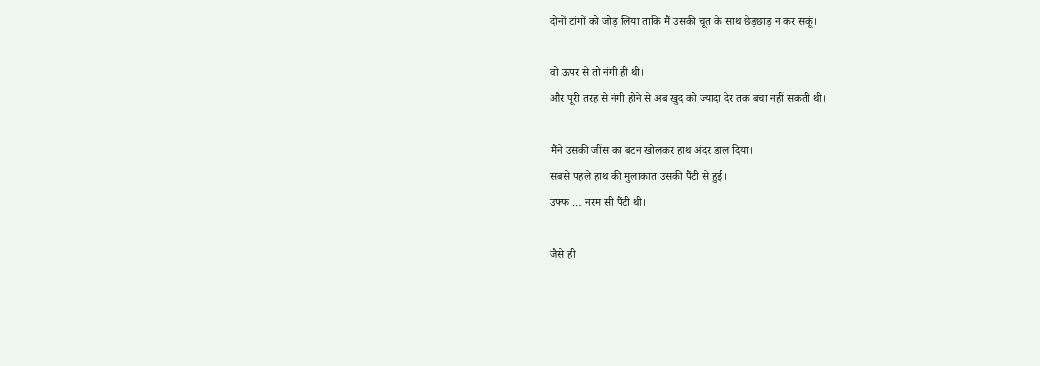दोनों टांगों को जोड़ लिया ताकि मैं उसकी चूत के साथ छेड़छाड़ न कर सकूं।

वो ऊपर से तो नंगी ही थी।
और पूरी तरह से नंगी होने से अब खुद को ज्यादा देर तक बचा नहीं सकती थी।

मैंने उसकी जींस का बटन खोलकर हाथ अंदर डाल दिया।
सबसे पहले हाथ की मुलाकात उसकी पैंटी से हुई।
उफ्फ … नरम सी पैंटी थी।

जैसे ही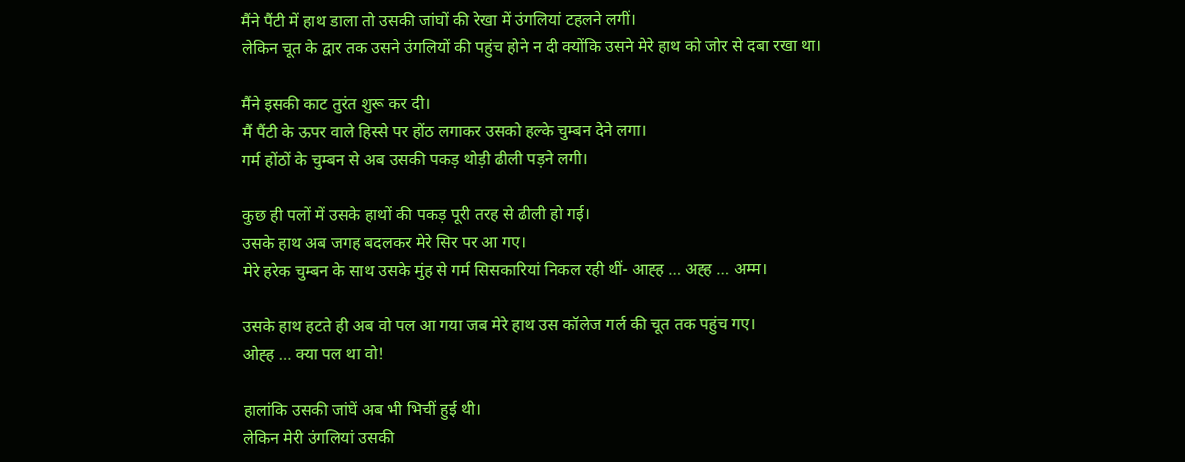मैंने पैंटी में हाथ डाला तो उसकी जांघों की रेखा में उंगलियां टहलने लगीं।
लेकिन चूत के द्वार तक उसने उंगलियों की पहुंच होने न दी क्योंकि उसने मेरे हाथ को जोर से दबा रखा था।

मैंने इसकी काट तुरंत शुरू कर दी।
मैं पैंटी के ऊपर वाले हिस्से पर होंठ लगाकर उसको हल्के चुम्बन देने लगा।
गर्म होंठों के चुम्बन से अब उसकी पकड़ थोड़ी ढीली पड़ने लगी।

कुछ ही पलों में उसके हाथों की पकड़ पूरी तरह से ढीली हो गई।
उसके हाथ अब जगह बदलकर मेरे सिर पर आ गए।
मेरे हरेक चुम्बन के साथ उसके मुंह से गर्म सिसकारियां निकल रही थीं- आह्ह … अह्ह … अम्म।

उसके हाथ हटते ही अब वो पल आ गया जब मेरे हाथ उस कॉलेज गर्ल की चूत तक पहुंच गए।
ओह्ह … क्या पल था वो!

हालांकि उसकी जांघें अब भी भिचीं हुई थी।
लेकिन मेरी उंगलियां उसकी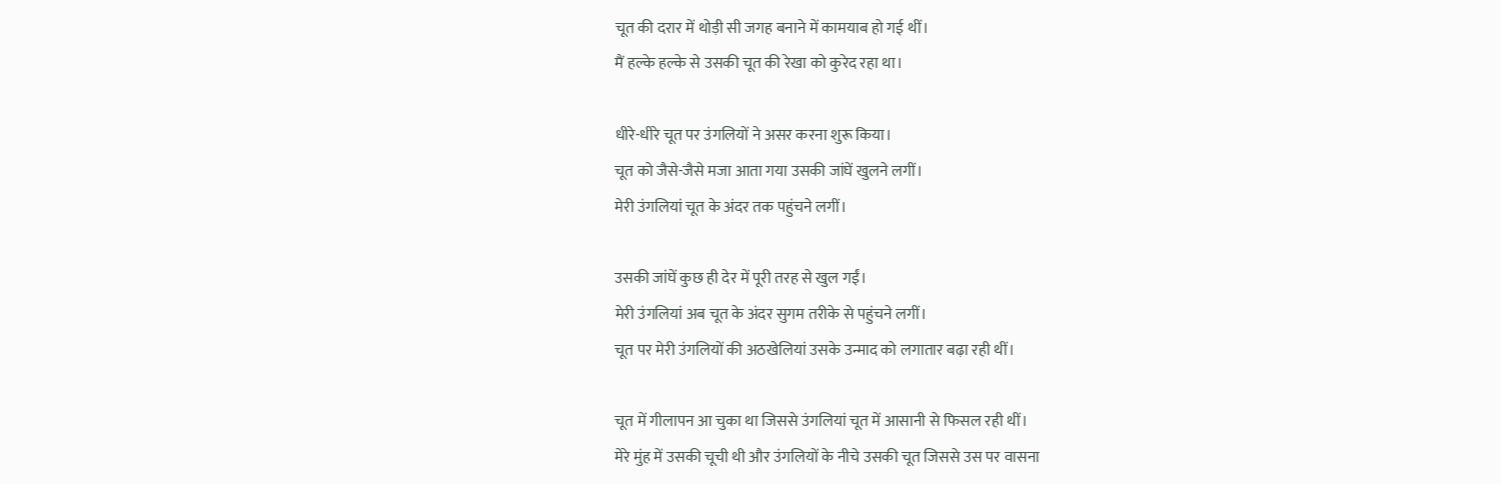चूत की दरार में थोड़ी सी जगह बनाने में कामयाब हो गई थीं।
मैं हल्के हल्के से उसकी चूत की रेखा को कुरेद रहा था।

धीरे-धीरे चूत पर उंगलियों ने असर करना शुरू किया।
चूत को जैसे-जैसे मजा आता गया उसकी जांघें खुलने लगीं।
मेरी उंगलियां चूत के अंदर तक पहुंचने लगीं।

उसकी जांघें कुछ ही देर में पूरी तरह से खुल गईं।
मेरी उंगलियां अब चूत के अंदर सुगम तरीके से पहुंचने लगीं।
चूत पर मेरी उंगलियों की अठखेलियां उसके उन्माद को लगातार बढ़ा रही थीं।

चूत में गीलापन आ चुका था जिससे उंगलियां चूत में आसानी से फिसल रही थीं।
मेरे मुंह में उसकी चूची थी और उंगलियों के नीचे उसकी चूत जिससे उस पर वासना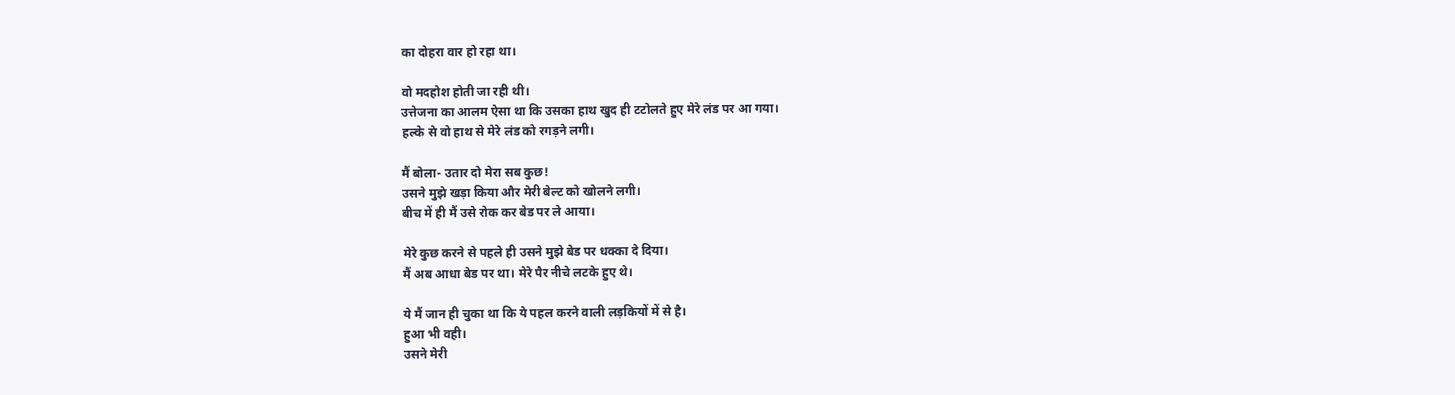का दोहरा वार हो रहा था।

वो मदहोश होती जा रही थी।
उत्तेजना का आलम ऐसा था कि उसका हाथ खुद ही टटोलते हुए मेरे लंड पर आ गया।
हल्के से वो हाथ से मेरे लंड को रगड़ने लगी।

मैं बोला- उतार दो मेरा सब कुछ!
उसने मुझे खड़ा किया और मेरी बेल्ट को खोलने लगी।
बीच में ही मैं उसे रोक कर बेड पर ले आया।

मेरे कुछ करने से पहले ही उसने मुझे बेड पर धक्का दे दिया।
मैं अब आधा बेड पर था। मेरे पैर नीचे लटके हुए थे।

ये मैं जान ही चुका था कि ये पहल करने वाली लड़कियों में से है।
हुआ भी वही।
उसने मेरी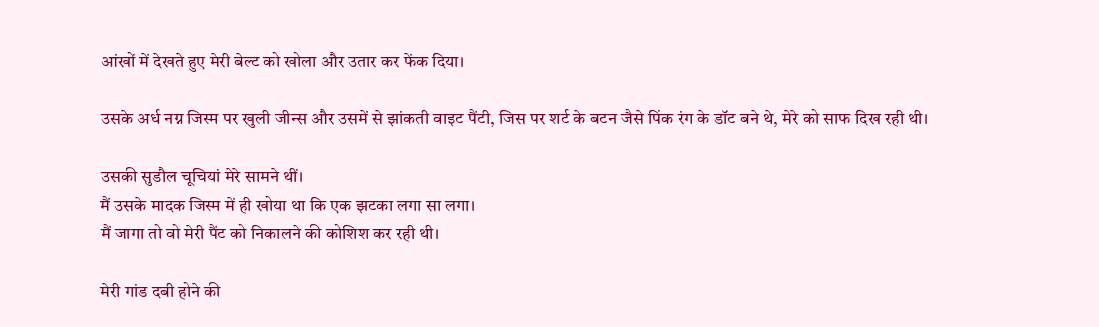आंखों में देखते हुए मेरी बेल्ट को खोला और उतार कर फेंक दिया।

उसके अर्ध नग्न जिस्म पर खुली जीन्स और उसमें से झांकती वाइट पैंटी, जिस पर शर्ट के बटन जैसे पिंक रंग के डॉट बने थे, मेरे को साफ दिख रही थी।

उसकी सुडौल चूचियां मेरे सामने थीं।
मैं उसके मादक जिस्म में ही खोया था कि एक झटका लगा सा लगा।
मैं जागा तो वो मेरी पैंट को निकालने की कोशिश कर रही थी।

मेरी गांड दबी होने की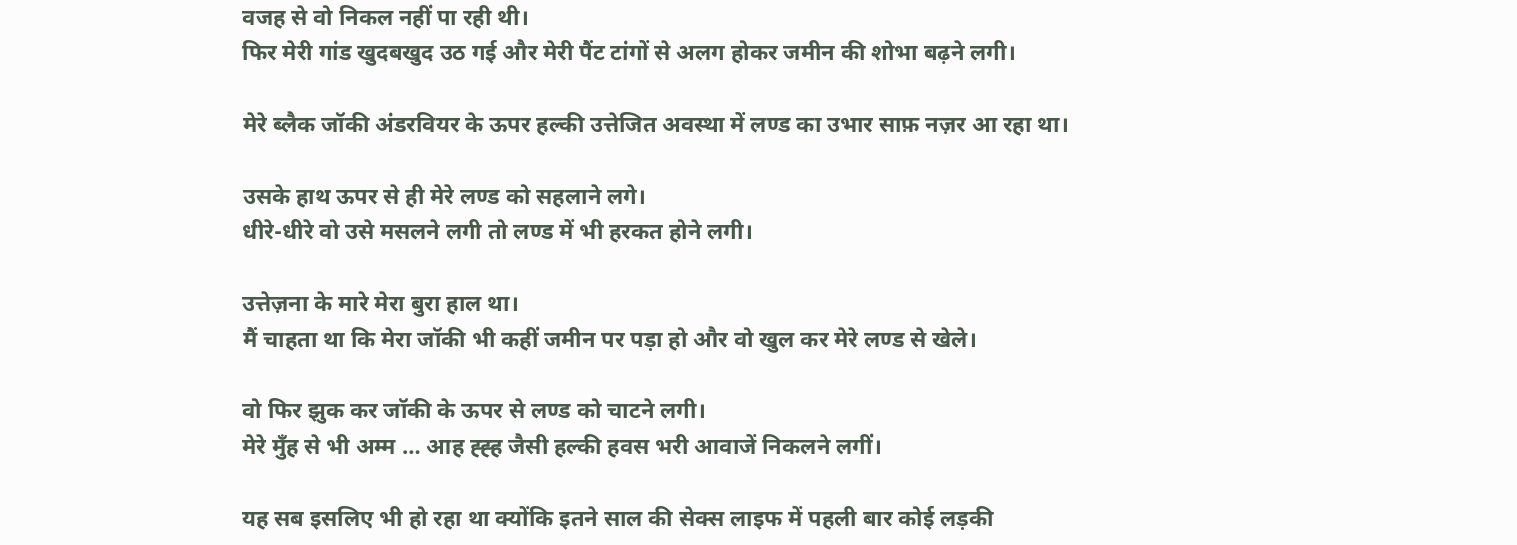वजह से वो निकल नहीं पा रही थी।
फिर मेरी गांड खुदबखुद उठ गई और मेरी पैंट टांगों से अलग होकर जमीन की शोभा बढ़ने लगी।

मेरे ब्लैक जॉकी अंडरवियर के ऊपर हल्की उत्तेजित अवस्था में लण्ड का उभार साफ़ नज़र आ रहा था।

उसके हाथ ऊपर से ही मेरे लण्ड को सहलाने लगे।
धीरे-धीरे वो उसे मसलने लगी तो लण्ड में भी हरकत होने लगी।

उत्तेज़ना के मारे मेरा बुरा हाल था।
मैं चाहता था कि मेरा जॉकी भी कहीं जमीन पर पड़ा हो और वो खुल कर मेरे लण्ड से खेले।

वो फिर झुक कर जॉकी के ऊपर से लण्ड को चाटने लगी।
मेरे मुँह से भी अम्म … आह ह्ह्ह जैसी हल्की हवस भरी आवाजें निकलने लगीं।

यह सब इसलिए भी हो रहा था क्योंकि इतने साल की सेक्स लाइफ में पहली बार कोई लड़की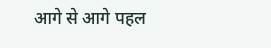आगे से आगे पहल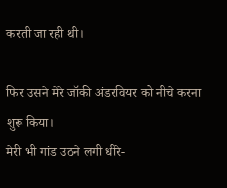करती जा रही थी।

फिर उसने मेरे जॉकी अंडरवियर को नीचे करना शुरू किया।
मेरी भी गांड उठने लगी धीरे-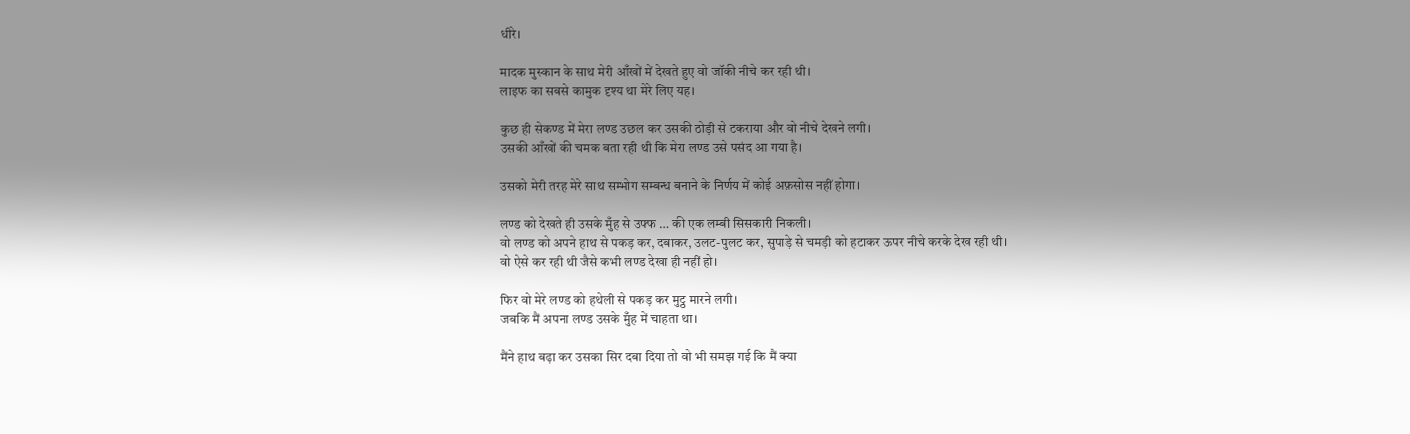धीरे।

मादक मुस्कान के साथ मेरी आँखों में देखते हुए वो जॉकी नीचे कर रही थी।
लाइफ का सबसे कामुक दृश्य था मेरे लिए यह।

कुछ ही सेकण्ड में मेरा लण्ड उछल कर उसकी ठोड़ी से टकराया और वो नीचे देखने लगी।
उसकी आँखों की चमक बता रही थी कि मेरा लण्ड उसे पसंद आ गया है।

उसको मेरी तरह मेरे साथ सम्भोग सम्बन्ध बनाने के निर्णय में कोई अफ़सोस नहीं होगा।

लण्ड को देखते ही उसके मुँह से उफ्फ … की एक लम्बी सिसकारी निकली।
वो लण्ड को अपने हाथ से पकड़ कर, दबाकर, उलट-पुलट कर, सुपाड़े से चमड़ी को हटाकर ऊपर नीचे करके देख रही थी।
वो ऐसे कर रही थी जैसे कभी लण्ड देखा ही नहीं हो।

फिर वो मेरे लण्ड को हथेली से पकड़ कर मुट्ठ मारने लगी।
जबकि मैं अपना लण्ड उसके मुँह में चाहता था।

मैंने हाथ बढ़ा कर उसका सिर दबा दिया तो वो भी समझ गई कि मैं क्या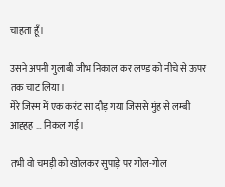चाहता हूँ।

उसने अपनी गुलाबी जीभ निकाल कर लण्ड को नीचे से ऊपर तक चाट लिया।
मेरे जिस्म में एक करंट सा दौड़ गया जिससे मुंह से लम्बी आह्हह … निकल गई।

तभी वो चमड़ी को खोलकर सुपाड़े पर गोल-गोल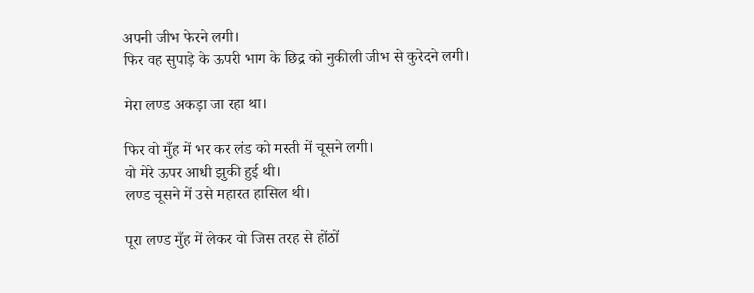अपनी जीभ फेरने लगी।
फिर वह सुपाड़े के ऊपरी भाग के छिद्र को नुकीली जीभ से कुरेदने लगी।

मेरा लण्ड अकड़ा जा रहा था।

फिर वो मुँह में भर कर लंड को मस्ती में चूसने लगी।
वो मेरे ऊपर आधी झुकी हुई थी।
लण्ड चूसने में उसे महारत हासिल थी।

पूरा लण्ड मुँह में लेकर वो जिस तरह से होंठों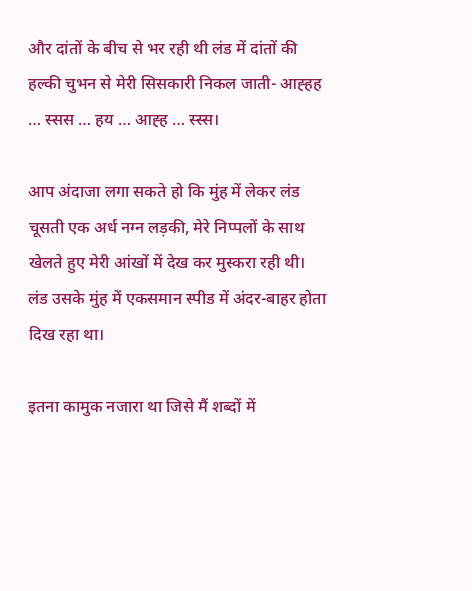और दांतों के बीच से भर रही थी लंड में दांतों की हल्की चुभन से मेरी सिसकारी निकल जाती- आह्हह … स्सस … हय … आह्ह … स्स्स।

आप अंदाजा लगा सकते हो कि मुंह में लेकर लंड चूसती एक अर्ध नग्न लड़की, मेरे निप्पलों के साथ खेलते हुए मेरी आंखों में देख कर मुस्करा रही थी।
लंड उसके मुंह में एकसमान स्पीड में अंदर-बाहर होता दिख रहा था।

इतना कामुक नजारा था जिसे मैं शब्दों में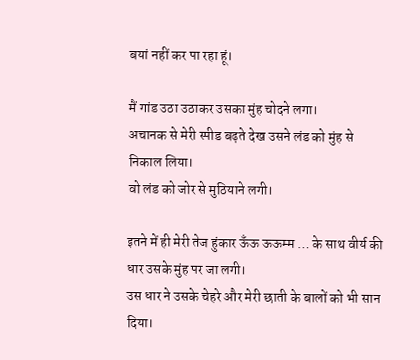बयां नहीं कर पा रहा हूं।

मैं गांड उठा उठाकर उसका मुंह चोदने लगा।
अचानक से मेरी स्पीड बढ़ते देख उसने लंड को मुंह से निकाल लिया।
वो लंड को जोर से मुठियाने लगी।

इतने में ही मेरी तेज हुंकार ऊँऊ ऊऊम्म … के साथ वीर्य की धार उसके मुंह पर जा लगी।
उस धार ने उसके चेहरे और मेरी छाती के बालों को भी सान दिया।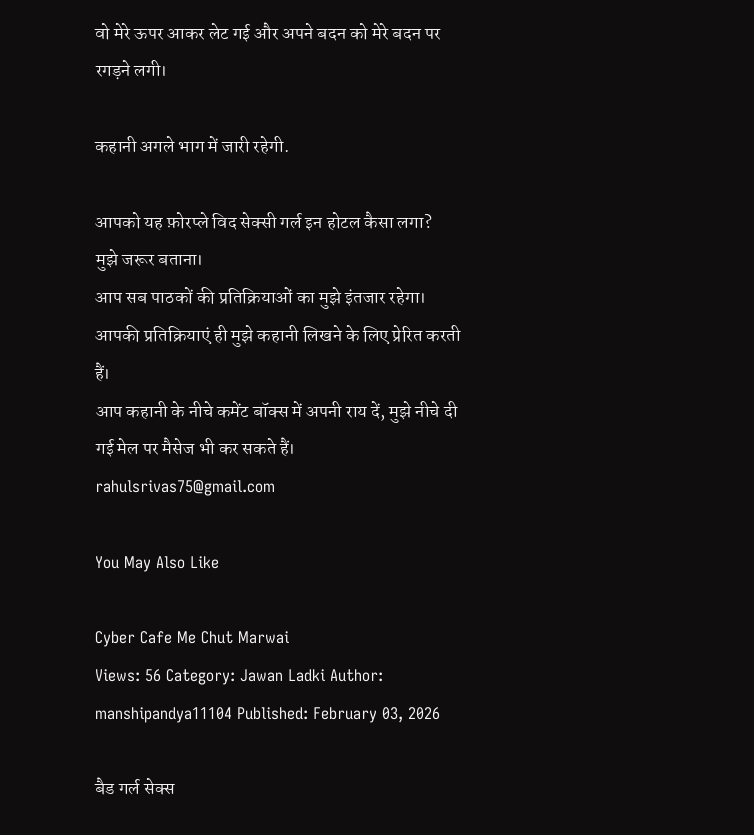वो मेरे ऊपर आकर लेट गई और अपने बदन को मेरे बदन पर रगड़ने लगी।

कहानी अगले भाग में जारी रहेगी.

आपको यह फ़ोरप्ले विद सेक्सी गर्ल इन होटल कैसा लगा?
मुझे जरूर बताना।
आप सब पाठकों की प्रतिक्रियाओं का मुझे इंतजार रहेगा।
आपकी प्रतिक्रियाएं ही मुझे कहानी लिखने के लिए प्रेरित करती हैं।
आप कहानी के नीचे कमेंट बॉक्स में अपनी राय दें, मुझे नीचे दी गई मेल पर मैसेज भी कर सकते हैं।
rahulsrivas75@gmail.com

You May Also Like

Cyber Cafe Me Chut Marwai
Views: 56 Category: Jawan Ladki Author: manshipandya11104 Published: February 03, 2026

बैड गर्ल सेक्स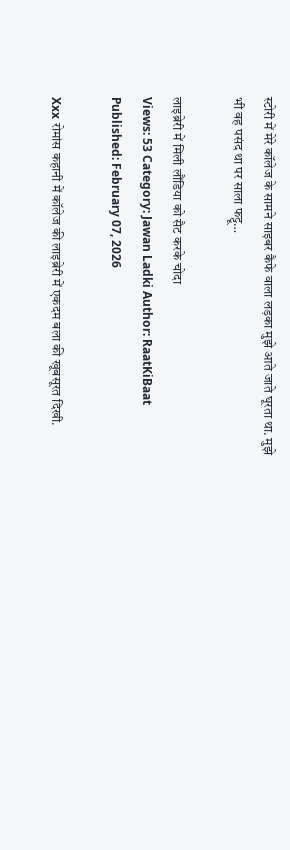स्टोरी में मेरे कॉलेज के सामने साइबर कैफे वाला लड़का मुझे आते जाते घूरता था. मुझे भी वह पसंद था पर साला फट्टू…

लाइब्रेरी में मिली लौंडिया को सैट करके चोदा
Views: 53 Category: Jawan Ladki Author: RaatKiBaat Published: February 07, 2026

Xxx रोमांस कहानी में कॉलेज की लाइब्रेरी में एकदम बला की खूबसूरत दिखी.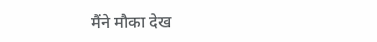मैंने मौका देख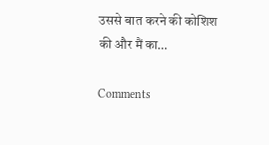उससे बात करने की कोशिश की और मैं का…

Comments